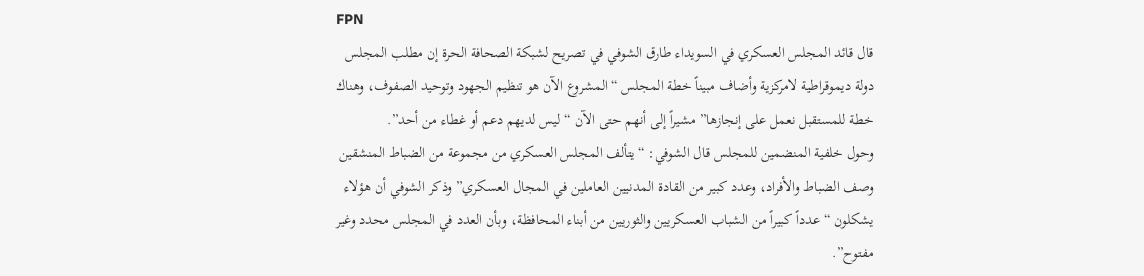FPN
قال قائد المجلس العسكري في السويداء طارق الشوفي في تصريح لشبكة الصحافة الحرة إن مطلب المجلس دولة ديموقراطية لامركزية وأضاف مبيناً خطة المجلس “المشروع الآن هو تنظيم الجهود وتوحيد الصفوف، وهناك خطة للمستقبل نعمل على إنجازها” مشيراً إلى أنهم حتى الآن “ليس لديهم دعم أو غطاء من أحد”.
وحول خلفية المنضمين للمجلس قال الشوفي: “يتألف المجلس العسكري من مجموعة من الضباط المنشقين وصف الضباط والأفراد، وعدد كبير من القادة المدنيين العاملين في المجال العسكري” وذكر الشوفي أن هؤلاء يشكلون “عدداً كبيراً من الشباب العسكريين والثوريين من أبناء المحافظة، وبأن العدد في المجلس محدد وغير مفتوح”.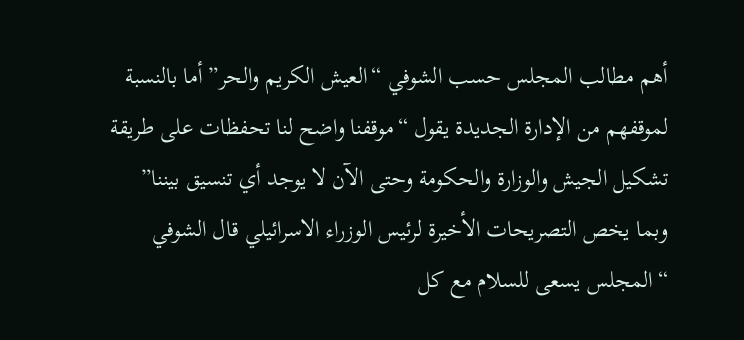أهم مطالب المجلس حسب الشوفي “العيش الكريم والحر” أما بالنسبة لموقفهم من الإدارة الجديدة يقول “موقفنا واضح لنا تحفظات على طريقة تشكيل الجيش والوزارة والحكومة وحتى الآن لا يوجد أي تنسيق بيننا”
وبما يخص التصريحات الأخيرة لرئيس الوزراء الاسرائيلي قال الشوفي “المجلس يسعى للسلام مع كل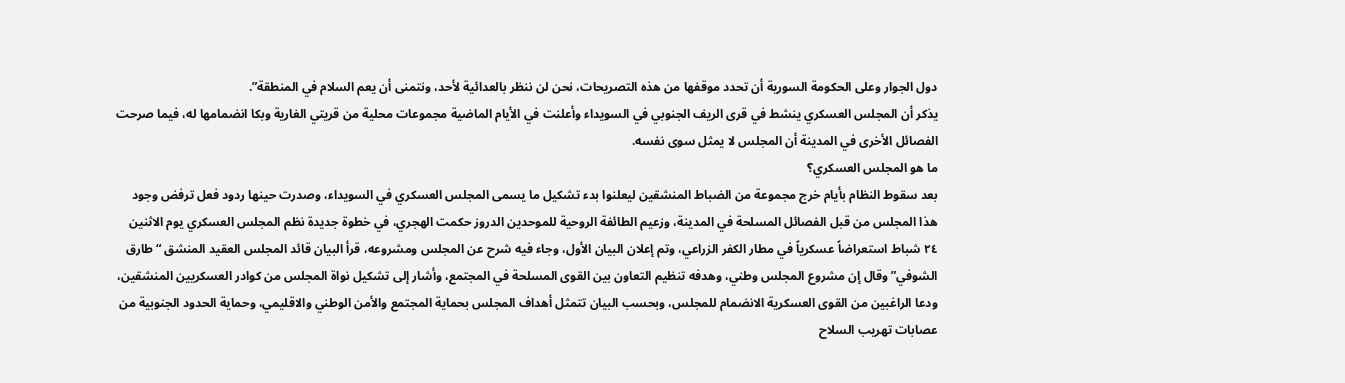دول الجوار وعلى الحكومة السورية أن تحدد موقفها من هذه التصريحات، نحن لن ننظر بالعدائية لأحد، ونتمنى أن يعم السلام في المنطقة”.
يذكر أن المجلس العسكري ينشط في قرى الريف الجنوبي في السويداء وأعلنت في الأيام الماضية مجموعات محلية من قريتي الغارية وبكا انضمامها له، فيما صرحت الفصائل الأخرى في المدينة أن المجلس لا يمثل سوى نفسه.
ما هو المجلس العسكري؟
بعد سقوط النظام بأيام خرج مجموعة من الضباط المنشقين ليعلنوا بدء تشكيل ما يسمى المجلس العسكري في السويداء، وصدرت حينها ردود فعل ترفض وجود هذا المجلس من قبل الفصائل المسلحة في المدينة، وزعيم الطائفة الروحية للموحدين الدروز حكمت الهجري، في خطوة جديدة نظم المجلس العسكري يوم الاثنين ٢٤ شباط استعراضاً عسكرياً في مطار الكفر الزراعي، وتم إعلان البيان الأول، وجاء فيه شرح عن المجلس ومشروعه، قرأ البيان قائد المجلس العقيد المنشق “طارق الشوفي” وقال إن مشروع المجلس وطني، وهدفه تنظيم التعاون بين القوى المسلحة في المجتمع، وأشار إلى تشكيل نواة المجلس من كوادر العسكريين المنشقين، ودعا الراغبين من القوى العسكرية الانضمام للمجلس، وبحسب البيان تتمثل أهداف المجلس بحماية المجتمع والأمن الوطني والاقليمي، وحماية الحدود الجنوبية من عصابات تهريب السلاح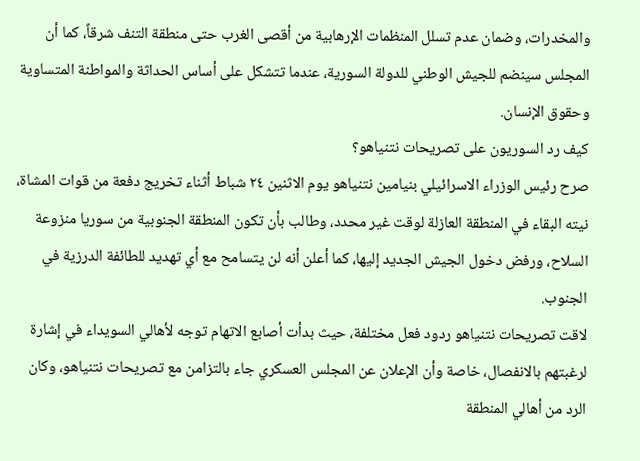والمخدرات، وضمان عدم تسلل المنظمات الإرهابية من أقصى الغرب حتى منطقة التنف شرقاً، كما أن المجلس سينضم للجيش الوطني للدولة السورية، عندما تتشكل على أساس الحداثة والمواطنة المتساوية وحقوق الإنسان.
كيف رد السوريون على تصريحات نتنياهو؟
صرح رئيس الوزراء الاسرائيلي بنيامين نتنياهو يوم الاثنين ٢٤ شباط أثناء تخريج دفعة من قوات المشاة، نيته البقاء في المنطقة العازلة لوقت غير محدد، وطالب بأن تكون المنطقة الجنوبية من سوريا منزوعة السلاح، ورفض دخول الجيش الجديد إليها، كما أعلن أنه لن يتسامح مع أي تهديد للطائفة الدرزية في الجنوب.
لاقت تصريحات نتنياهو ردود فعل مختلفة، حيث بدأت أصابع الاتهام توجه لأهالي السويداء في إشارة لرغبتهم بالانفصال، خاصة وأن الإعلان عن المجلس العسكري جاء بالتزامن مع تصريحات نتنياهو، وكان الرد من أهالي المنطقة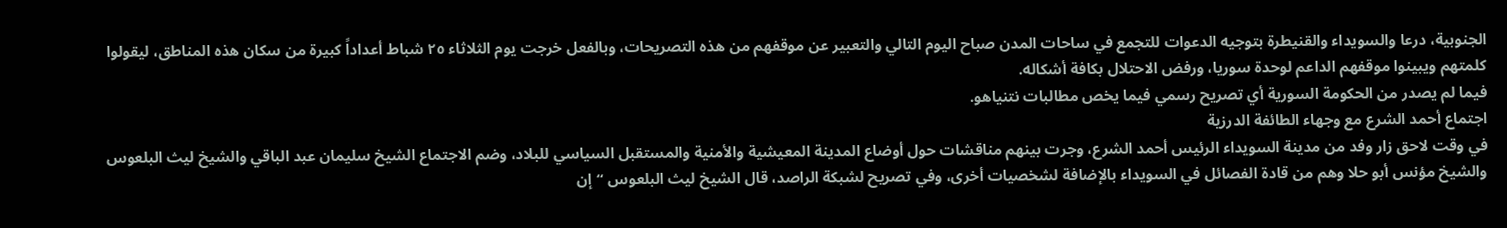الجنوبية، درعا والسويداء والقنيطرة بتوجيه الدعوات للتجمع في ساحات المدن صباح اليوم التالي والتعبير عن موقفهم من هذه التصريحات، وبالفعل خرجت يوم الثلاثاء ٢٥ شباط أعداداً كبيرة من سكان هذه المناطق، ليقولوا كلمتهم ويبينوا موقفهم الداعم لوحدة سوريا، ورفض الاحتلال بكافة أشكاله.
فيما لم يصدر من الحكومة السورية أي تصريح رسمي فيما يخص مطالبات نتنياهو.
اجتماع أحمد الشرع مع وجهاء الطائفة الدرزية
في وقت لاحق زار وفد من مدينة السويداء الرئيس أحمد الشرع، وجرت بينهم مناقشات حول أوضاع المدينة المعيشية والأمنية والمستقبل السياسي للبلاد، وضم الاجتماع الشيخ سليمان عبد الباقي والشيخ ليث البلعوس والشيخ مؤنس أبو حلا وهم من قادة الفصائل في السويداء بالإضافة لشخصيات أخرى، وفي تصريح لشبكة الراصد، قال الشيخ ليث البلعوس “إن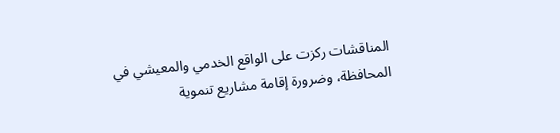المناقشات ركزت على الواقع الخدمي والمعيشي في المحافظة، وضرورة إقامة مشاريع تنموية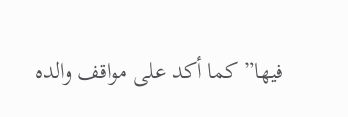فيها” كما أكد على مواقف والده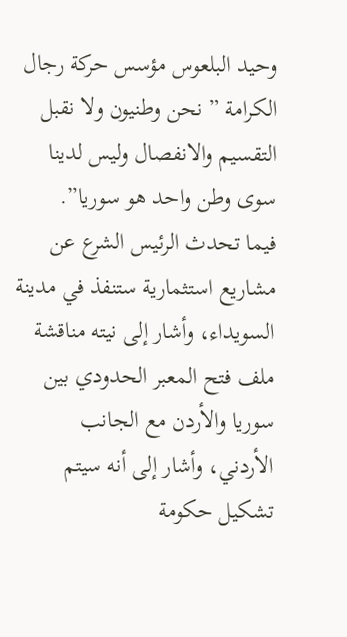وحيد البلعوس مؤسس حركة رجال الكرامة ” نحن وطنيون ولا نقبل التقسيم والانفصال وليس لدينا سوى وطن واحد هو سوريا”.
فيما تحدث الرئيس الشرع عن مشاريع استثمارية ستنفذ في مدينة السويداء، وأشار إلى نيته مناقشة ملف فتح المعبر الحدودي بين سوريا والأردن مع الجانب الأردني، وأشار إلى أنه سيتم تشكيل حكومة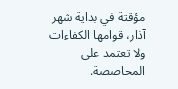مؤقتة في بداية شهر آذار، قوامها الكفاءات ولا تعتمد على المحاصصة.